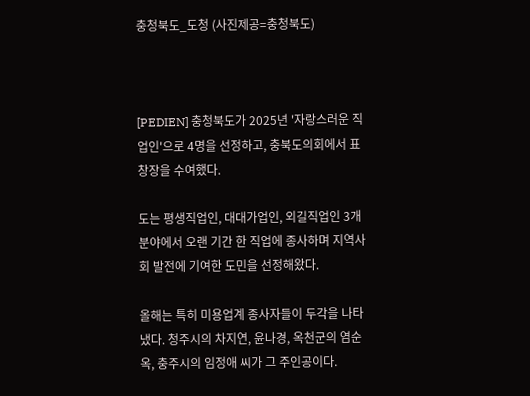충청북도_도청 (사진제공=충청북도)



[PEDIEN] 충청북도가 2025년 '자랑스러운 직업인'으로 4명을 선정하고, 충북도의회에서 표창장을 수여했다.

도는 평생직업인, 대대가업인, 외길직업인 3개 분야에서 오랜 기간 한 직업에 종사하며 지역사회 발전에 기여한 도민을 선정해왔다.

올해는 특히 미용업계 종사자들이 두각을 나타냈다. 청주시의 차지연, 윤나경, 옥천군의 염순옥, 충주시의 임정애 씨가 그 주인공이다.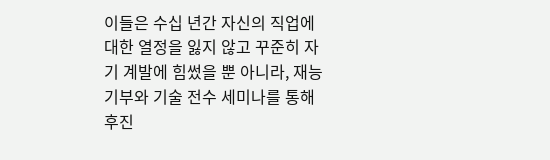이들은 수십 년간 자신의 직업에 대한 열정을 잃지 않고 꾸준히 자기 계발에 힘썼을 뿐 아니라, 재능 기부와 기술 전수 세미나를 통해 후진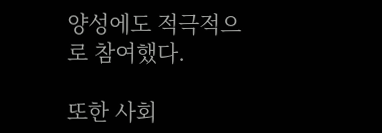양성에도 적극적으로 참여했다.

또한 사회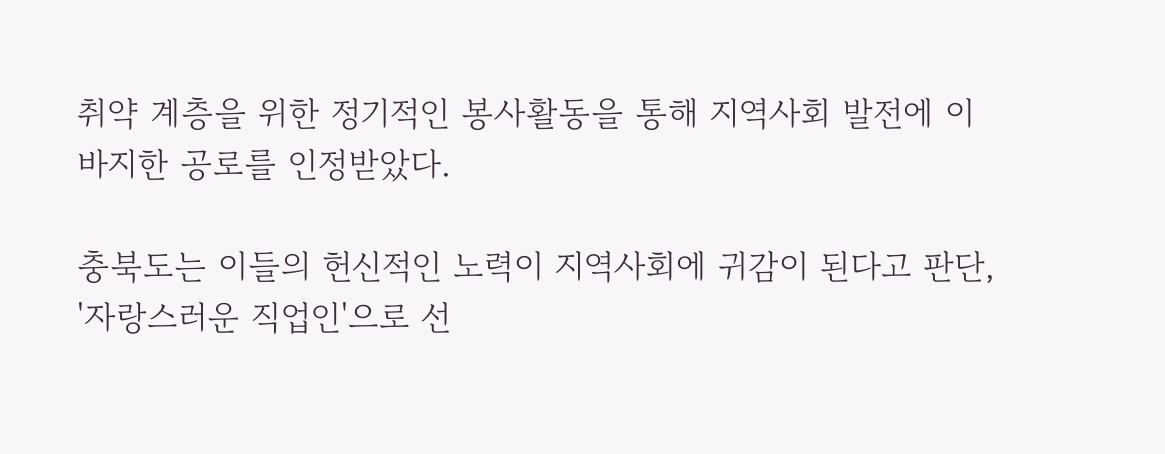취약 계층을 위한 정기적인 봉사활동을 통해 지역사회 발전에 이바지한 공로를 인정받았다.

충북도는 이들의 헌신적인 노력이 지역사회에 귀감이 된다고 판단, '자랑스러운 직업인'으로 선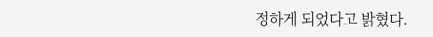정하게 되었다고 밝혔다.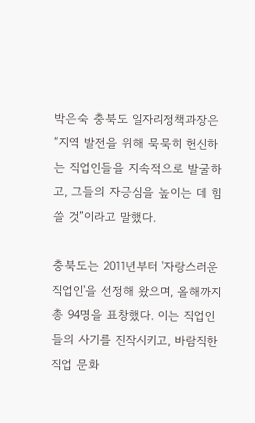박은숙 충북도 일자리정책과장은 “지역 발전을 위해 묵묵히 헌신하는 직업인들을 지속적으로 발굴하고, 그들의 자긍심을 높이는 데 힘쓸 것”이라고 말했다.

충북도는 2011년부터 '자랑스러운 직업인'을 선정해 왔으며, 올해까지 총 94명을 표창했다. 이는 직업인들의 사기를 진작시키고, 바람직한 직업 문화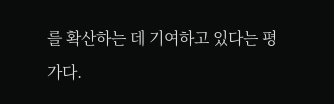를 확산하는 데 기여하고 있다는 평가다.